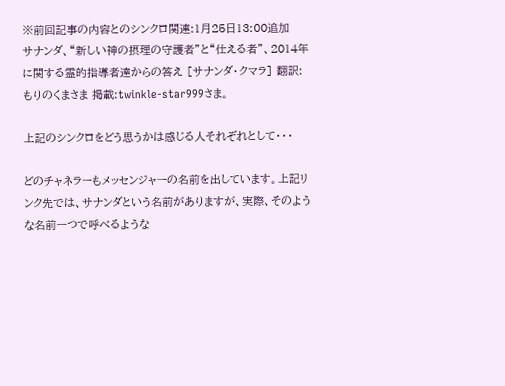※前回記事の内容とのシンクロ関連:1月25日13:00追加
サナンダ、“新しい神の摂理の守護者”と“仕える者”、2014年に関する霊的指導者達からの答え [サナンダ・クマラ] 翻訳:もりのくまさま 掲載:twinkle-star999さま。

上記のシンクロをどう思うかは感じる人それぞれとして・・・

どのチャネラーもメッセンジャーの名前を出しています。上記リンク先では、サナンダという名前がありますが、実際、そのような名前一つで呼べるような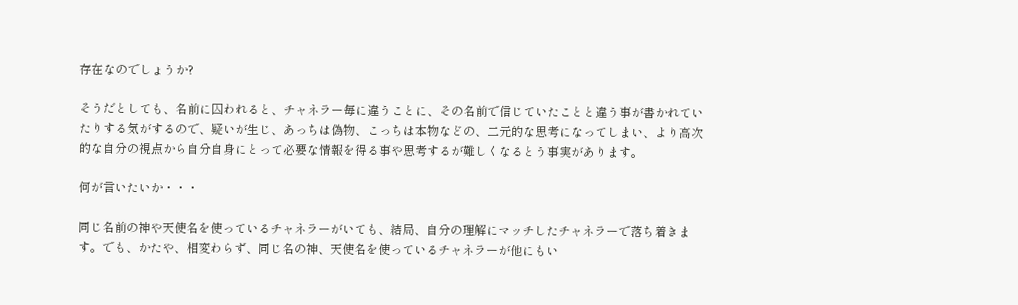存在なのでしょうか?

そうだとしても、名前に囚われると、チャネラー毎に違うことに、その名前で信じていたことと違う事が書かれていたりする気がするので、疑いが生じ、あっちは偽物、こっちは本物などの、二元的な思考になってしまい、より高次的な自分の視点から自分自身にとって必要な情報を得る事や思考するが難しくなるとう事実があります。

何が言いたいか・・・

同じ名前の神や天使名を使っているチャネラーがいても、結局、自分の理解にマッチしたチャネラーで落ち着きます。でも、かたや、相変わらず、同じ名の神、天使名を使っているチャネラーが他にもい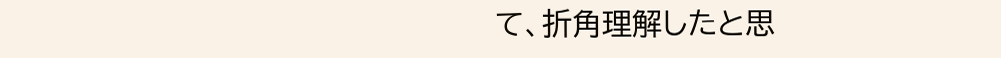て、折角理解したと思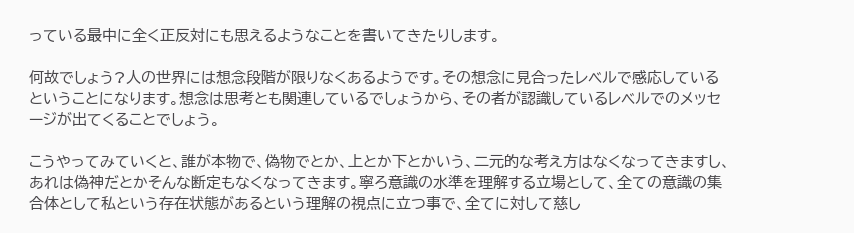っている最中に全く正反対にも思えるようなことを書いてきたりします。

何故でしょう?人の世界には想念段階が限りなくあるようです。その想念に見合ったレベルで感応しているということになります。想念は思考とも関連しているでしょうから、その者が認識しているレベルでのメッセージが出てくることでしょう。

こうやってみていくと、誰が本物で、偽物でとか、上とか下とかいう、二元的な考え方はなくなってきますし、あれは偽神だとかそんな断定もなくなってきます。寧ろ意識の水準を理解する立場として、全ての意識の集合体として私という存在状態があるという理解の視点に立つ事で、全てに対して慈し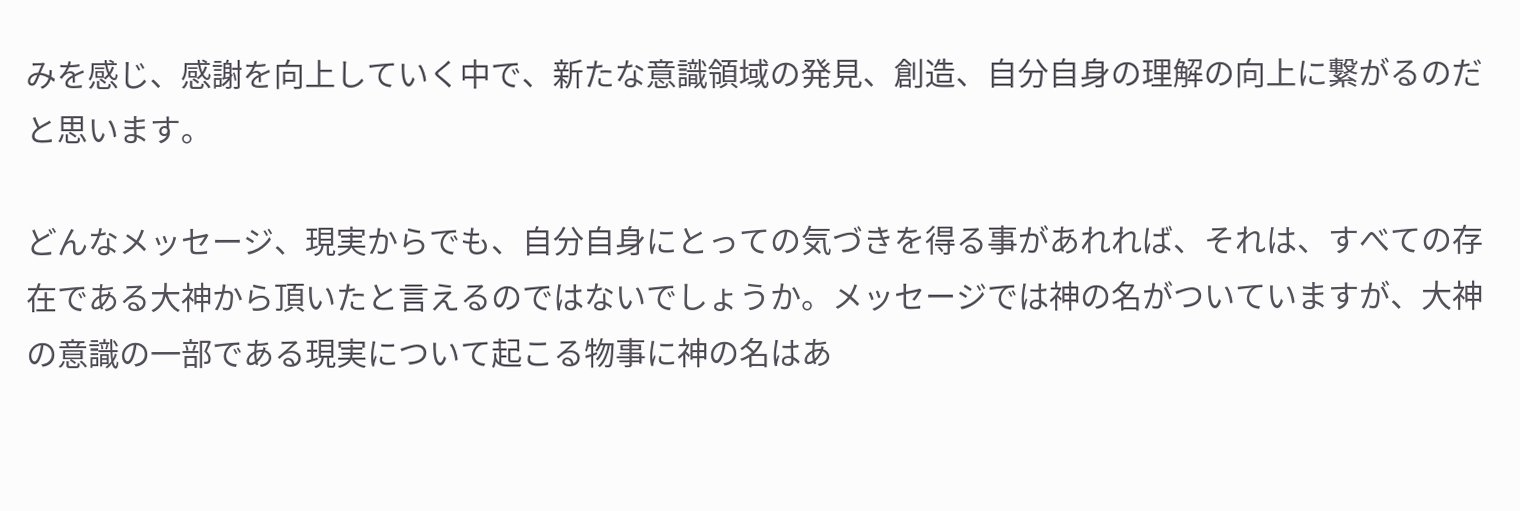みを感じ、感謝を向上していく中で、新たな意識領域の発見、創造、自分自身の理解の向上に繋がるのだと思います。

どんなメッセージ、現実からでも、自分自身にとっての気づきを得る事があれれば、それは、すべての存在である大神から頂いたと言えるのではないでしょうか。メッセージでは神の名がついていますが、大神の意識の一部である現実について起こる物事に神の名はあ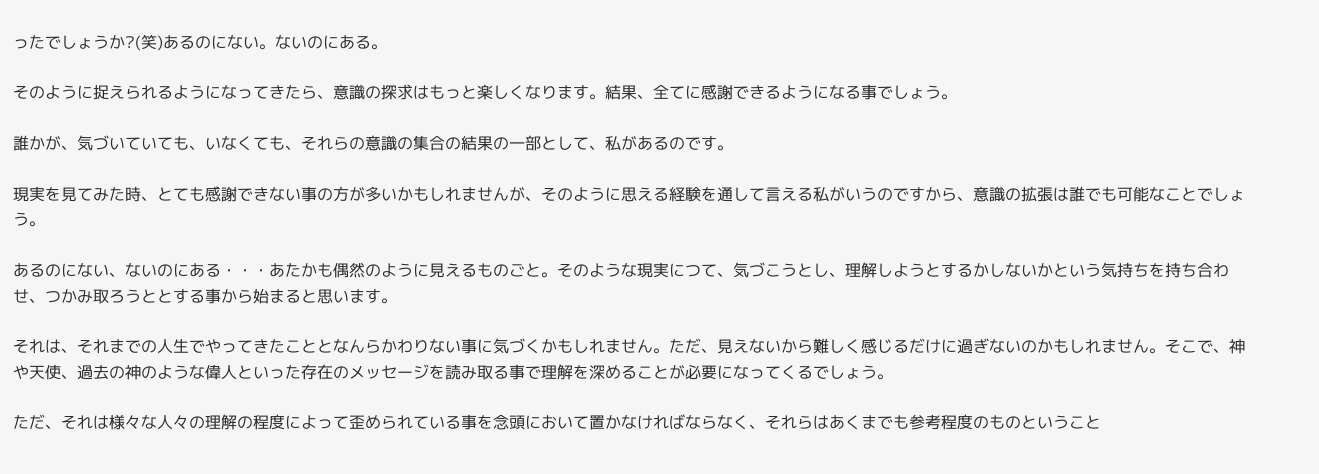ったでしょうか?(笑)あるのにない。ないのにある。

そのように捉えられるようになってきたら、意識の探求はもっと楽しくなります。結果、全てに感謝できるようになる事でしょう。

誰かが、気づいていても、いなくても、それらの意識の集合の結果の一部として、私があるのです。

現実を見てみた時、とても感謝できない事の方が多いかもしれませんが、そのように思える経験を通して言える私がいうのですから、意識の拡張は誰でも可能なことでしょう。

あるのにない、ないのにある・・・あたかも偶然のように見えるものごと。そのような現実につて、気づこうとし、理解しようとするかしないかという気持ちを持ち合わせ、つかみ取ろうととする事から始まると思います。

それは、それまでの人生でやってきたこととなんらかわりない事に気づくかもしれません。ただ、見えないから難しく感じるだけに過ぎないのかもしれません。そこで、神や天使、過去の神のような偉人といった存在のメッセージを読み取る事で理解を深めることが必要になってくるでしょう。

ただ、それは様々な人々の理解の程度によって歪められている事を念頭において置かなければならなく、それらはあくまでも参考程度のものということ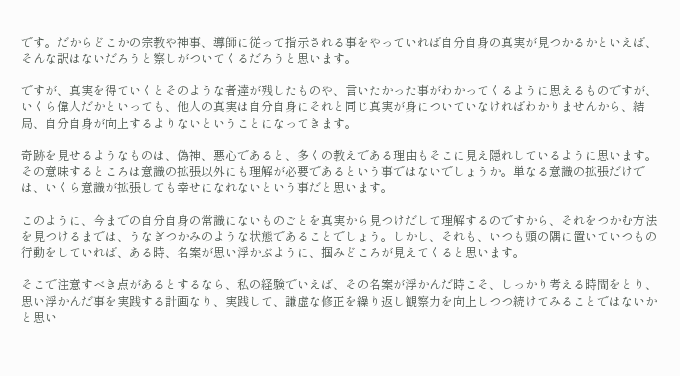です。だからどこかの宗教や神事、導師に従って指示される事をやっていれば自分自身の真実が見つかるかといえば、そんな訳はないだろうと察しがついてくるだろうと思います。

ですが、真実を得ていくとそのような者達が残したものや、言いたかった事がわかってくるように思えるものですが、いくら偉人だかといっても、他人の真実は自分自身にそれと同じ真実が身についていなければわかりませんから、結局、自分自身が向上するよりないということになってきます。

奇跡を見せるようなものは、偽神、悪心であると、多くの教えである理由もそこに見え隠れしているように思います。その意味するところは意識の拡張以外にも理解が必要であるという事ではないでしょうか。単なる意識の拡張だけでは、いくら意識が拡張しても幸せになれないという事だと思います。

このように、今までの自分自身の常識にないものごとを真実から見つけだして理解するのですから、それをつかむ方法を見つけるまでは、うなぎつかみのような状態であることでしょう。しかし、それも、いつも頭の隅に置いていつもの行動をしていれば、ある時、名案が思い浮かぶように、掴みどころが見えてくると思います。

そこで注意すべき点があるとするなら、私の経験でいえば、その名案が浮かんだ時こそ、しっかり考える時間をとり、思い浮かんだ事を実践する計画なり、実践して、謙虚な修正を繰り返し観察力を向上しつつ続けてみることではないかと思い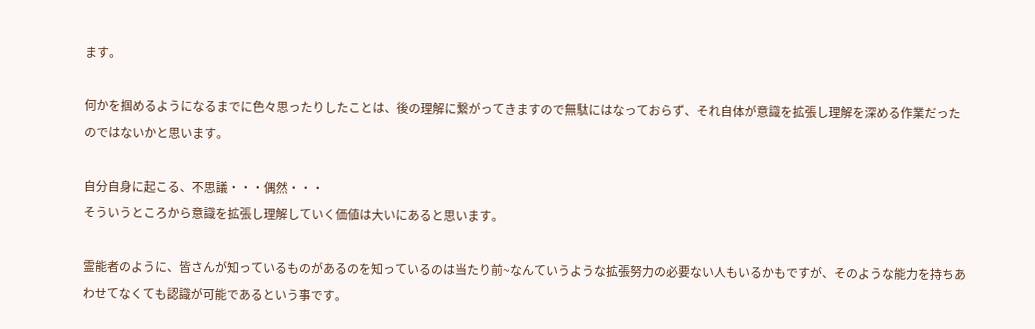ます。

何かを掴めるようになるまでに色々思ったりしたことは、後の理解に繋がってきますので無駄にはなっておらず、それ自体が意識を拡張し理解を深める作業だったのではないかと思います。

自分自身に起こる、不思議・・・偶然・・・
そういうところから意識を拡張し理解していく価値は大いにあると思います。

霊能者のように、皆さんが知っているものがあるのを知っているのは当たり前~なんていうような拡張努力の必要ない人もいるかもですが、そのような能力を持ちあわせてなくても認識が可能であるという事です。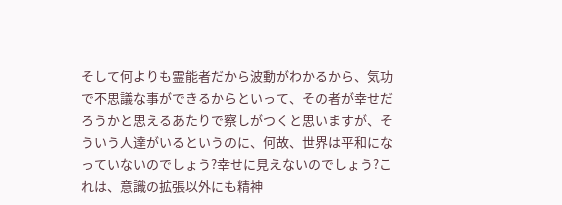そして何よりも霊能者だから波動がわかるから、気功で不思議な事ができるからといって、その者が幸せだろうかと思えるあたりで察しがつくと思いますが、そういう人達がいるというのに、何故、世界は平和になっていないのでしょう?幸せに見えないのでしょう?これは、意識の拡張以外にも精神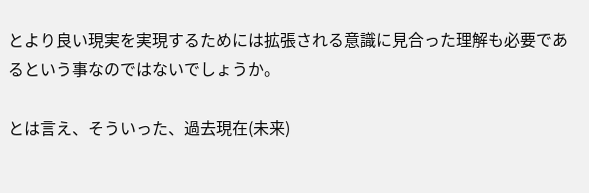とより良い現実を実現するためには拡張される意識に見合った理解も必要であるという事なのではないでしょうか。

とは言え、そういった、過去現在(未来)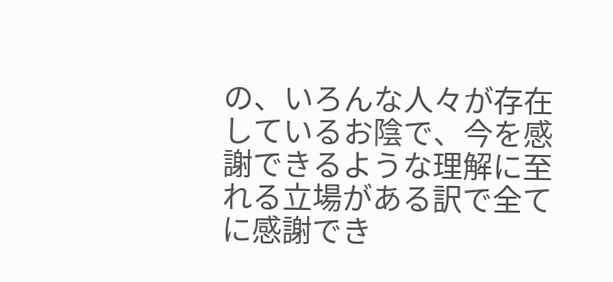の、いろんな人々が存在しているお陰で、今を感謝できるような理解に至れる立場がある訳で全てに感謝でき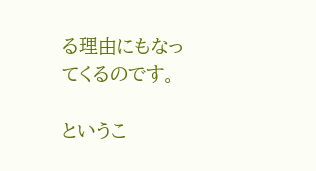る理由にもなってくるのです。

というこ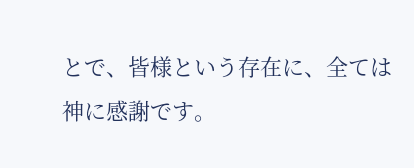とで、皆様という存在に、全ては神に感謝です。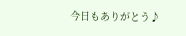今日もありがとう♪